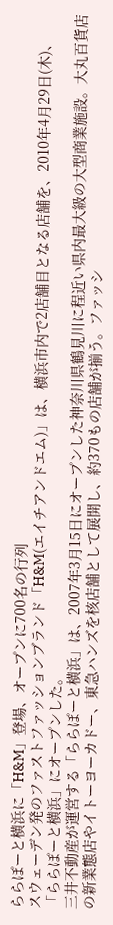ららぽーと横浜に「H&M」登場、オープンに700名の行列
スウェーデン発のファストファッションブランド「H&M(エイチアンドエム)」は、横浜市内で2店舗目となる店舗を、2010年4月29日(木)、「ららぽーと横浜」にオープンした。
三井不動産が運営する「ららぽーと横浜」は、2007年3月15日にオープンした神奈川県鶴見川に程近い県内最大級の大型商業施設。大丸百貨店の新業態店やイトーヨーカドー、東急ハンズを核店舗として展開し、約370もの店舗が揃う。ファッシ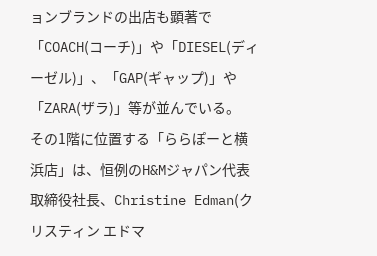ョンブランドの出店も顕著で「COACH(コーチ)」や「DIESEL(ディーゼル)」、「GAP(ギャップ)」や「ZARA(ザラ)」等が並んでいる。
その1階に位置する「ららぽーと横浜店」は、恒例のH&Mジャパン代表取締役社長、Christine Edman(クリスティン エドマ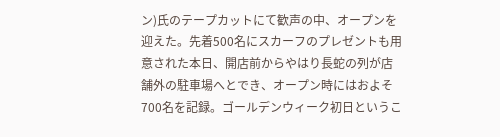ン)氏のテープカットにて歓声の中、オープンを迎えた。先着500名にスカーフのプレゼントも用意された本日、開店前からやはり長蛇の列が店舗外の駐車場へとでき、オープン時にはおよそ700名を記録。ゴールデンウィーク初日というこ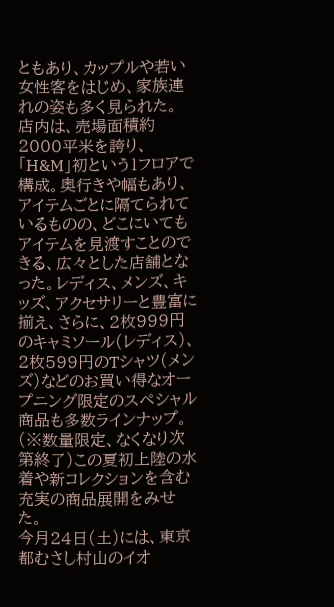ともあり、カップルや若い女性客をはじめ、家族連れの姿も多く見られた。
店内は、売場面積約2000平米を誇り、「H&M」初という1フロアで構成。奥行きや幅もあり、アイテムごとに隔てられているものの、どこにいてもアイテムを見渡すことのできる、広々とした店舗となった。レディス、メンズ、キッズ、アクセサリーと豊富に揃え、さらに、2枚999円のキャミソール(レディス)、2枚599円のTシャツ(メンズ)などのお買い得なオープニング限定のスペシャル商品も多数ラインナップ。(※数量限定、なくなり次第終了)この夏初上陸の水着や新コレクションを含む充実の商品展開をみせた。
今月24日(土)には、東京都むさし村山のイオ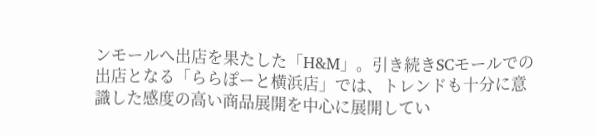ンモールへ出店を果たした「H&M」。引き続きSCモールでの出店となる「ららぽーと横浜店」では、トレンドも十分に意識した感度の高い商品展開を中心に展開してい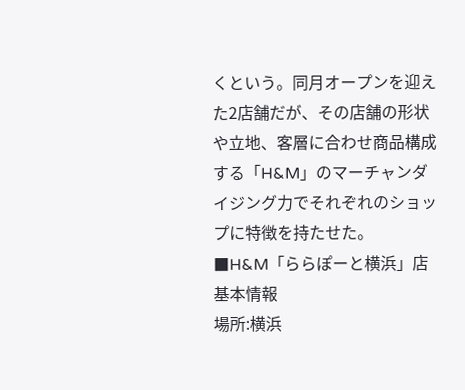くという。同月オープンを迎えた2店舗だが、その店舗の形状や立地、客層に合わせ商品構成する「H&M」のマーチャンダイジング力でそれぞれのショップに特徴を持たせた。
■H&M「ららぽーと横浜」店基本情報
場所:横浜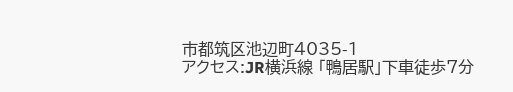市都筑区池辺町4035-1
アクセス:JR横浜線 「鴨居駅」下車徒歩7分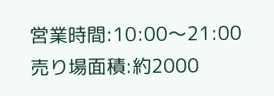営業時間:10:00〜21:00
売り場面積:約2000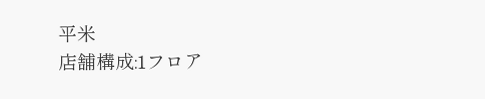平米
店舗構成:1フロア